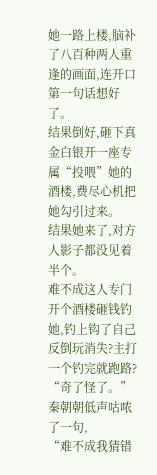她一路上楼,脑补了八百种两人重逢的画面,连开口第一句话想好了。
结果倒好,砸下真金白银开一座专属“投喂”她的酒楼,费尽心机把她勾引过来。
结果她来了,对方人影子都没见着半个。
难不成这人专门开个酒楼砸钱钓她,钓上钩了自己反倒玩消失?主打一个钓完就跑路?
“奇了怪了。”
秦朝朝低声咕哝了一句,
“难不成我猜错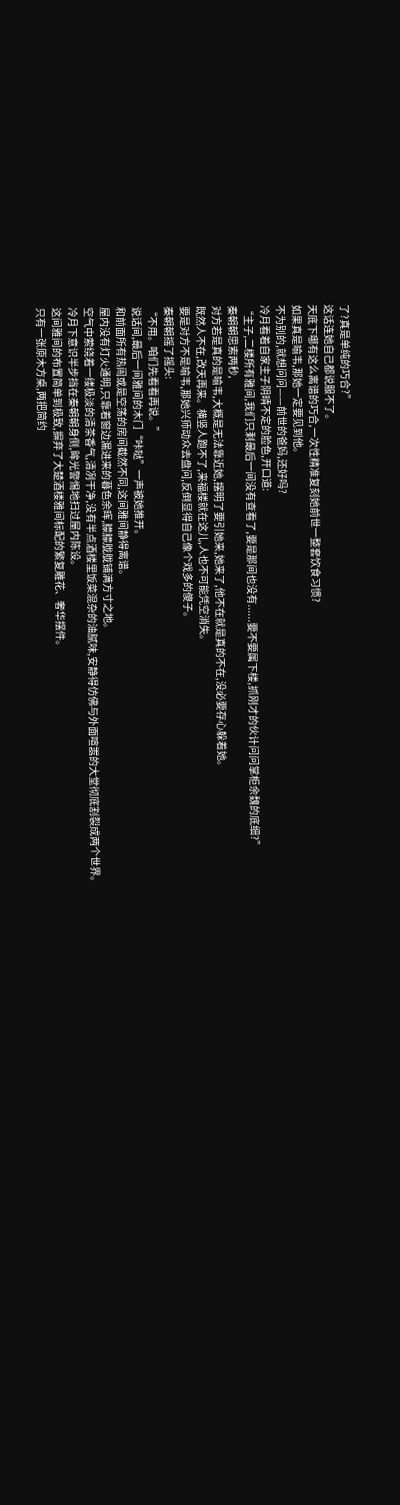了?真是单纯的巧合?”
这话连她自己都说服不了。
天底下哪有这么离谱的巧合,一次性精准复刻她前世一整套饮食习惯?
如果真是喻韦,那她一定要见到他。
不为别的,就想问问——前世的爸妈,还好吗?
冷月看着自家主子阴晴不定的脸色,开口道:
“主子,二楼所有雅间,我们只剩最后一间没有查看了,要是那间也没有......要不要属下楼,抓刚才的伙计问问掌柜余魏的底细?”
秦朝朝思索两秒,
对方若是真的是喻韦,大概是无法靠近她,摆明了要引她来,她来了,他不在就是真的不在,没必要存心躲着她。
既然人不在,改天再来。横竖人跑不了,来福楼就在这儿,人也不可能凭空消失。
要是对方不是喻韦,那她兴师动众去盘问,反倒显得自己像个戏多的傻子。
秦朝朝摇了摇头:
“不用。咱们先看看再说。”
说话间,最后一间雅间的木门“咔哒”一声被她推开。
和前面所有热闹或是空荡的房间截然不同,这间雅间静得离谱。
屋内没有灯火通明,只靠着窗边漏进来的暮色余晖,朦朦胧胧铺满方寸之地。
空气中萦绕着一缕极淡的清茶香气,清冽干净,没有半点酒楼里饭菜混杂的油腻味,安静得仿佛与外面喧嚣的大堂彻底割裂成两个世界。
冷月下意识半步挡在秦朝朝身侧,眸光警惕地扫过屋内陈设。
这间雅间的布置简单到极致,摒弃了大楚酒楼雅间标配的繁复雕花、奢华摆件。
只有一张原木方桌,两把简约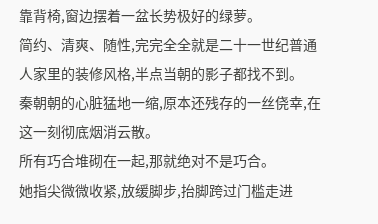靠背椅,窗边摆着一盆长势极好的绿萝。
简约、清爽、随性,完完全全就是二十一世纪普通人家里的装修风格,半点当朝的影子都找不到。
秦朝朝的心脏猛地一缩,原本还残存的一丝侥幸,在这一刻彻底烟消云散。
所有巧合堆砌在一起,那就绝对不是巧合。
她指尖微微收紧,放缓脚步,抬脚跨过门槛走进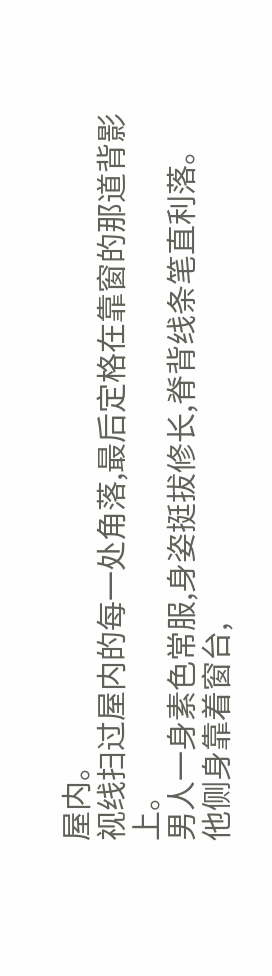屋内。
视线扫过屋内的每一处角落,最后定格在靠窗的那道背影上。
男人一身素色常服,身姿挺拔修长,脊背线条笔直利落。
他侧身靠着窗台,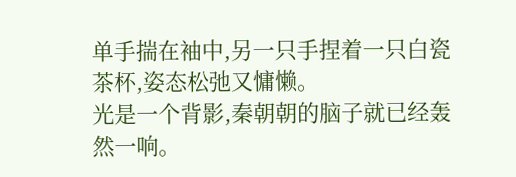单手揣在袖中,另一只手捏着一只白瓷茶杯,姿态松弛又慵懒。
光是一个背影,秦朝朝的脑子就已经轰然一响。